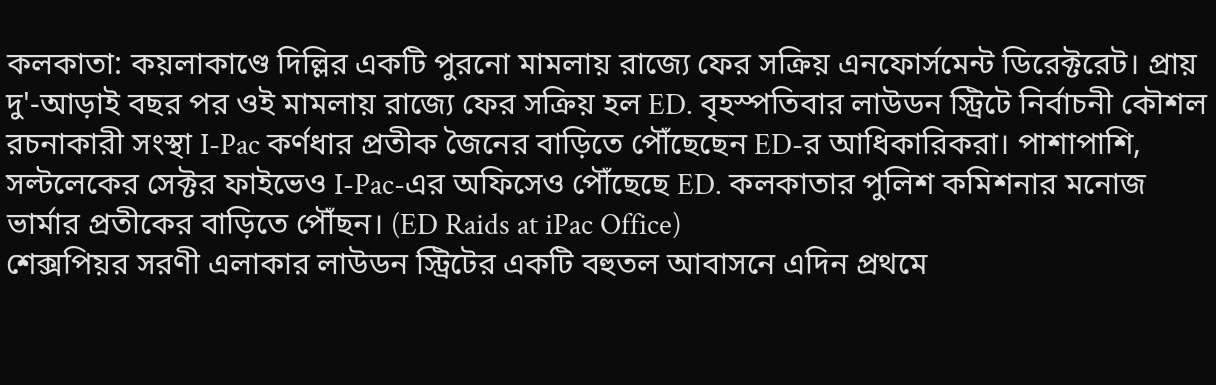কলকাতা: কয়লাকাণ্ডে দিল্লির একটি পুরনো মামলায় রাজ্যে ফের সক্রিয় এনফোর্সমেন্ট ডিরেক্টরেট। প্রায় দু'-আড়াই বছর পর ওই মামলায় রাজ্যে ফের সক্রিয় হল ED. বৃহস্পতিবার লাউডন স্ট্রিটে নির্বাচনী কৌশল রচনাকারী সংস্থা I-Pac কর্ণধার প্রতীক জৈনের বাড়িতে পৌঁছেছেন ED-র আধিকারিকরা। পাশাপাশি, সল্টলেকের সেক্টর ফাইভেও I-Pac-এর অফিসেও পৌঁছেছে ED. কলকাতার পুলিশ কমিশনার মনোজ ভার্মার প্রতীকের বাড়িতে পৌঁছন। (ED Raids at iPac Office)
শেক্সপিয়র সরণী এলাকার লাউডন স্ট্রিটের একটি বহুতল আবাসনে এদিন প্রথমে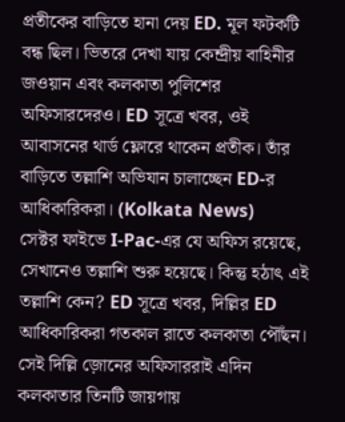প্রতীকের বাড়িতে হানা দেয় ED. মূল ফটকটি বন্ধ ছিল। ভিতরে দেখা যায় কেন্দ্রীয় বাহিনীর জওয়ান এবং কলকাতা পুলিশের অফিসারদেরও। ED সূত্রে খবর, ওই আবাসনের থার্ড ফ্লোরে থাকেন প্রতীক। তাঁর বাড়িতে তল্লাশি অভিযান চালাচ্ছেন ED-র আধিকারিকরা। (Kolkata News)
সেক্টর ফাইভে I-Pac-এর যে অফিস রয়েছে, সেখানেও তল্লাশি শুরু হয়েছে। কিন্তু হঠাৎ এই তল্লাশি কেন? ED সূত্রে খবর, দিল্লির ED আধিকারিকরা গতকাল রাতে কলকাতা পৌঁছন। সেই দিল্লি জ়োনের অফিসাররাই এদিন কলকাতার তিনটি জায়গায়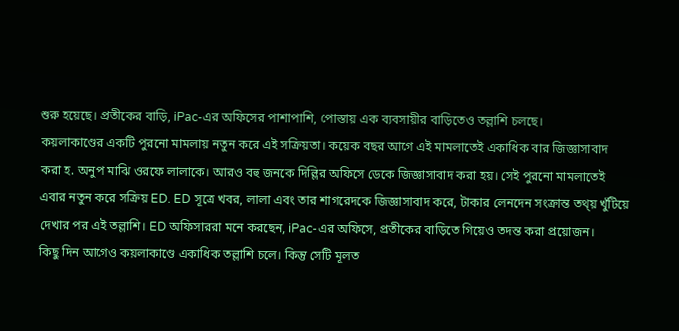শুরু হয়েছে। প্রতীকের বাড়ি, iPac-এর অফিসের পাশাপাশি, পোস্তায় এক ব্যবসায়ীর বাড়িতেও তল্লাশি চলছে।
কয়লাকাণ্ডের একটি পুরনো মামলায় নতুন করে এই সক্রিয়তা। কয়েক বছর আগে এই মামলাতেই একাধিক বার জিজ্ঞাসাবাদ করা হ. অনুপ মাঝি ওরফে লালাকে। আরও বহু জনকে দিল্লির অফিসে ডেকে জিজ্ঞাসাবাদ করা হয়। সেই পুরনো মামলাতেই এবার নতুন করে সক্রিয় ED. ED সূত্রে খবর, লালা এবং তার শাগরেদকে জিজ্ঞাসাবাদ করে, টাকার লেনদেন সংক্রান্ত তথ্য় খুঁটিয়ে দেখার পর এই তল্লাশি। ED অফিসাররা মনে করছেন, iPac-এর অফিসে, প্রতীকের বাড়িতে গিয়েও তদন্ত করা প্রয়োজন।
কিছু দিন আগেও কয়লাকাণ্ডে একাধিক তল্লাশি চলে। কিন্তু সেটি মূলত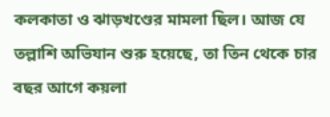কলকাতা ও ঝাড়খণ্ডের মামলা ছিল। আজ যে তল্লাশি অভিযান শুরু হয়েছে, তা তিন থেকে চার বছর আগে কয়লা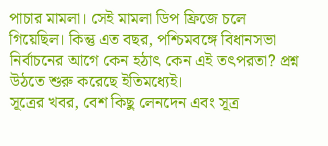পাচার মামলা। সেই মামলা ডিপ ফ্রিজে চলে গিয়েছিল। কিন্তু এত বছর, পশ্চিমবঙ্গে বিধানসভা নির্বাচনের আগে কেন হঠাৎ কেন এই তৎপরতা? প্রশ্ন উঠতে শুরু করেছে ইতিমধ্যেই।
সূত্রের খবর, বেশ কিছু লেনদেন এবং সূত্র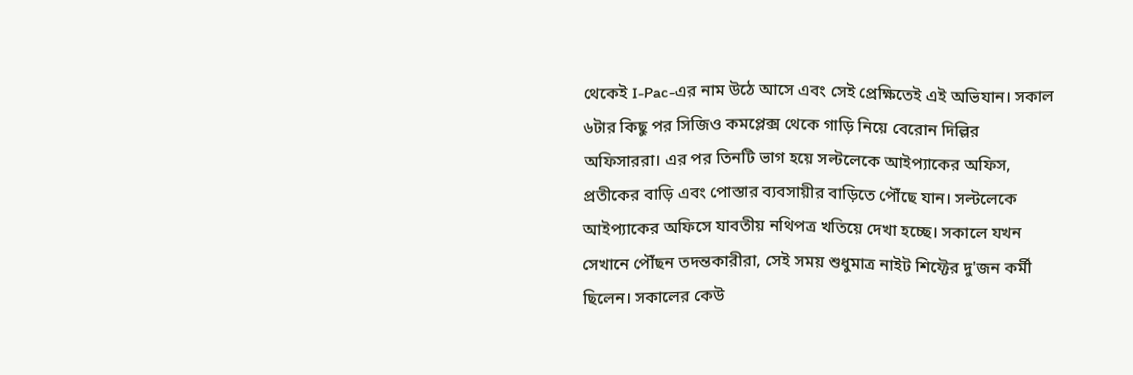থেকেই I-Pac-এর নাম উঠে আসে এবং সেই প্রেক্ষিতেই এই অভিযান। সকাল ৬টার কিছু পর সিজিও কমপ্লেক্স থেকে গাড়ি নিয়ে বেরোন দিল্লির অফিসাররা। এর পর তিনটি ভাগ হয়ে সল্টলেকে আইপ্যাকের অফিস, প্রতীকের বাড়ি এবং পোস্তার ব্যবসায়ীর বাড়িতে পৌঁছে যান। সল্টলেকে আইপ্যাকের অফিসে যাবতীয় নথিপত্র খতিয়ে দেখা হচ্ছে। সকালে যখন সেখানে পৌঁছন তদন্তকারীরা, সেই সময় শুধুমাত্র নাইট শিফ্টের দু'জন কর্মী ছিলেন। সকালের কেউ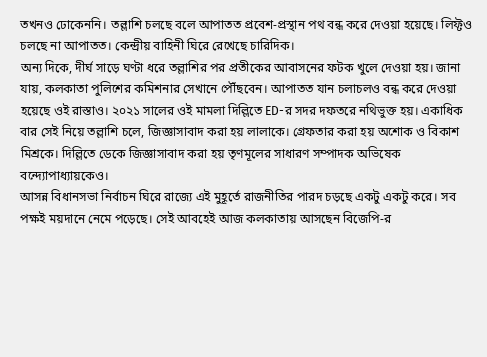তখনও ঢোকেননি। তল্লাশি চলছে বলে আপাতত প্রবেশ-প্রস্থান পথ বন্ধ করে দেওয়া হয়েছে। লিফ্টও চলছে না আপাতত। কেন্দ্রীয় বাহিনী ঘিরে রেখেছে চারিদিক।
অন্য দিকে, দীর্ঘ সাড়ে ঘণ্টা ধরে তল্লাশির পর প্রতীকের আবাসনের ফটক খুলে দেওয়া হয়। জানা যায়, কলকাতা পুলিশের কমিশনার সেখানে পৌঁছবেন। আপাতত যান চলাচলও বন্ধ করে দেওয়া হয়েছে ওই রাস্তাও। ২০২১ সালের ওই মামলা দিল্লিতে ED-র সদর দফতরে নথিভুক্ত হয়। একাধিক বার সেই নিয়ে তল্লাশি চলে, জিজ্ঞাসাবাদ করা হয় লালাকে। গ্রেফতার করা হয় অশোক ও বিকাশ মিশ্রকে। দিল্লিতে ডেকে জিজ্ঞাসাবাদ করা হয় তৃণমূলের সাধারণ সম্পাদক অভিষেক বন্দ্যোপাধ্যায়কেও।
আসন্ন বিধানসভা নির্বাচন ঘিরে রাজ্যে এই মুহূর্তে রাজনীতির পারদ চড়ছে একটু একটু করে। সব পক্ষই ময়দানে নেমে পড়েছে। সেই আবহেই আজ কলকাতায় আসছেন বিজেপি-র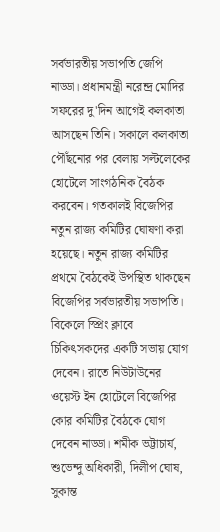সর্বভারতীয় সভাপতি জেপি নাড্ডা। প্রধানমন্ত্রী নরেন্দ্র মোদির সফরের দু'দিন আগেই কলকাতা আসছেন তিনি। সকালে কলকাতা পৌঁছনোর পর বেলায় সল্টলেকের হোটেলে সাংগঠনিক বৈঠক করবেন। গতকালই বিজেপির নতুন রাজ্য কমিটির ঘোষণা করা হয়েছে। নতুন রাজ্য কমিটির প্রথমে বৈঠকেই উপস্থিত থাকছেন বিজেপির সর্বভারতীয় সভাপতি। বিকেলে স্প্রিং ক্লাবে চিকিৎসকদের একটি সভায় যোগ দেবেন। রাতে নিউটাউনের ওয়েস্ট ইন হোটেলে বিজেপির কোর কমিটির বৈঠকে যোগ দেবেন নাড্ডা। শমীক ভট্টাচার্য, শুভেন্দু অধিকারী, দিলীপ ঘোষ, সুকান্ত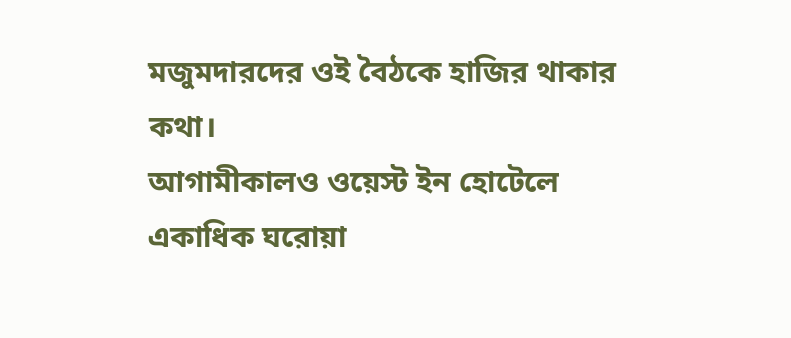মজুমদারদের ওই বৈঠকে হাজির থাকার কথা।
আগামীকালও ওয়েস্ট ইন হোটেলে একাধিক ঘরোয়া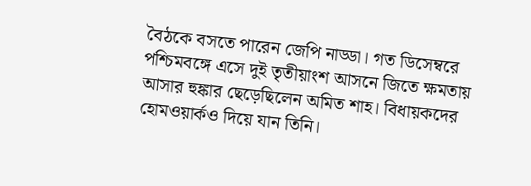বৈঠকে বসতে পারেন জেপি নাড্ডা। গত ডিসেম্বরে পশ্চিমবঙ্গে এসে দুই তৃতীয়াংশ আসনে জিতে ক্ষমতায় আসার হুঙ্কার ছেড়েছিলেন অমিত শাহ। বিধায়কদের হোমওয়ার্কও দিয়ে যান তিনি।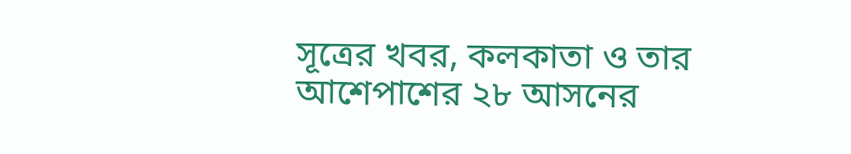সূত্রের খবর, কলকাতা ও তার আশেপাশের ২৮ আসনের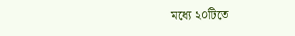মধ্যে ২০টিতে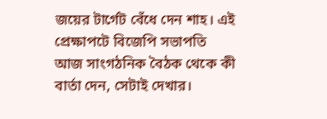জয়ের টার্গেট বেঁধে দেন শাহ। এই প্রেক্ষাপটে বিজেপি সভাপতি আজ সাংগঠনিক বৈঠক থেকে কী বার্তা দেন, সেটাই দেখার।